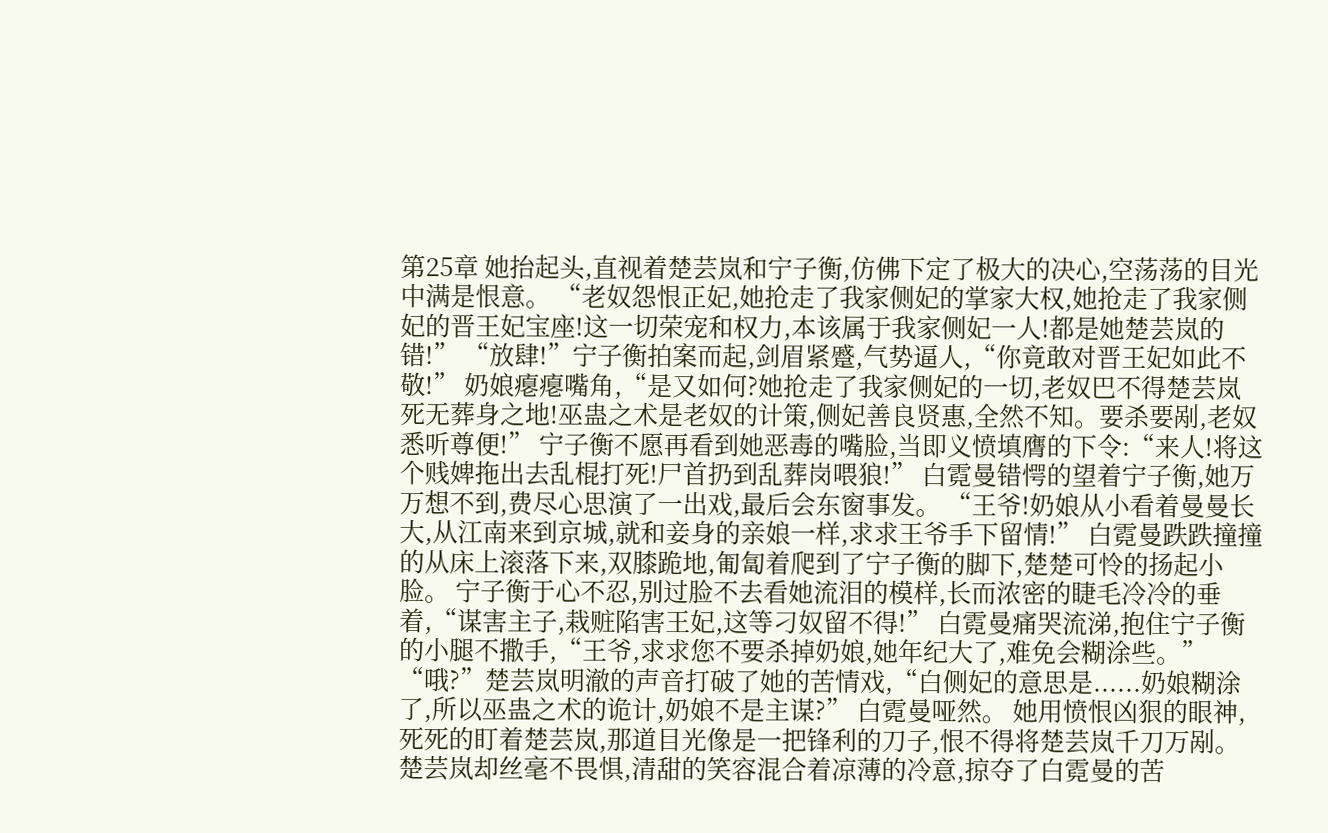第25章 她抬起头,直视着楚芸岚和宁子衡,仿佛下定了极大的决心,空荡荡的目光中满是恨意。 “老奴怨恨正妃,她抢走了我家侧妃的掌家大权,她抢走了我家侧妃的晋王妃宝座!这一切荣宠和权力,本该属于我家侧妃一人!都是她楚芸岚的错!” “放肆!”宁子衡拍案而起,剑眉紧蹙,气势逼人,“你竟敢对晋王妃如此不敬!” 奶娘瘪瘪嘴角,“是又如何?她抢走了我家侧妃的一切,老奴巴不得楚芸岚死无葬身之地!巫蛊之术是老奴的计策,侧妃善良贤惠,全然不知。要杀要剐,老奴悉听尊便!” 宁子衡不愿再看到她恶毒的嘴脸,当即义愤填膺的下令:“来人!将这个贱婢拖出去乱棍打死!尸首扔到乱葬岗喂狼!” 白霓曼错愕的望着宁子衡,她万万想不到,费尽心思演了一出戏,最后会东窗事发。 “王爷!奶娘从小看着曼曼长大,从江南来到京城,就和妾身的亲娘一样,求求王爷手下留情!” 白霓曼跌跌撞撞的从床上滚落下来,双膝跪地,匍匐着爬到了宁子衡的脚下,楚楚可怜的扬起小脸。 宁子衡于心不忍,别过脸不去看她流泪的模样,长而浓密的睫毛冷冷的垂着,“谋害主子,栽赃陷害王妃,这等刁奴留不得!” 白霓曼痛哭流涕,抱住宁子衡的小腿不撒手,“王爷,求求您不要杀掉奶娘,她年纪大了,难免会糊涂些。” “哦?”楚芸岚明澈的声音打破了她的苦情戏,“白侧妃的意思是......奶娘糊涂了,所以巫蛊之术的诡计,奶娘不是主谋?” 白霓曼哑然。 她用愤恨凶狠的眼神,死死的盯着楚芸岚,那道目光像是一把锋利的刀子,恨不得将楚芸岚千刀万剐。 楚芸岚却丝毫不畏惧,清甜的笑容混合着凉薄的冷意,掠夺了白霓曼的苦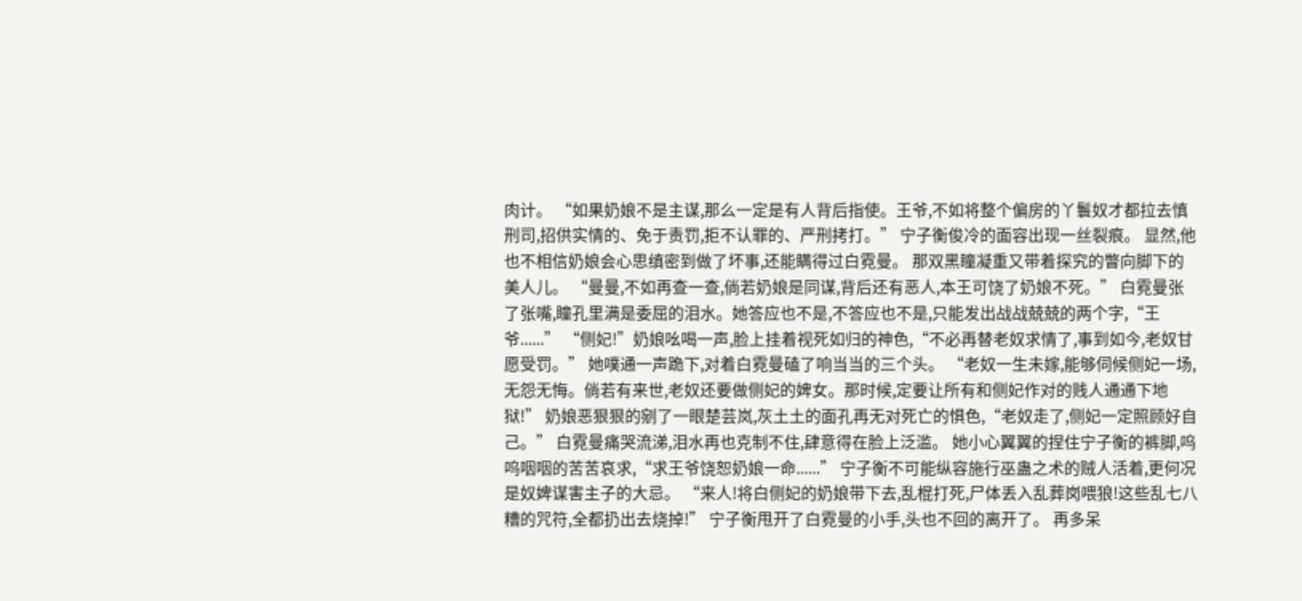肉计。 “如果奶娘不是主谋,那么一定是有人背后指使。王爷,不如将整个偏房的丫鬟奴才都拉去慎刑司,招供实情的、免于责罚,拒不认罪的、严刑拷打。” 宁子衡俊冷的面容出现一丝裂痕。 显然,他也不相信奶娘会心思缜密到做了坏事,还能瞒得过白霓曼。 那双黑瞳凝重又带着探究的瞥向脚下的美人儿。 “曼曼,不如再查一查,倘若奶娘是同谋,背后还有恶人,本王可饶了奶娘不死。” 白霓曼张了张嘴,瞳孔里满是委屈的泪水。她答应也不是,不答应也不是,只能发出战战兢兢的两个字,“王爷......” “侧妃!”奶娘吆喝一声,脸上挂着视死如归的神色,“不必再替老奴求情了,事到如今,老奴甘愿受罚。” 她噗通一声跪下,对着白霓曼磕了响当当的三个头。 “老奴一生未嫁,能够伺候侧妃一场,无怨无悔。倘若有来世,老奴还要做侧妃的婢女。那时候,定要让所有和侧妃作对的贱人通通下地狱!” 奶娘恶狠狠的剜了一眼楚芸岚,灰土土的面孔再无对死亡的惧色,“老奴走了,侧妃一定照顾好自己。” 白霓曼痛哭流涕,泪水再也克制不住,肆意得在脸上泛滥。 她小心翼翼的捏住宁子衡的裤脚,呜呜咽咽的苦苦哀求,“求王爷饶恕奶娘一命......” 宁子衡不可能纵容施行巫蛊之术的贼人活着,更何况是奴婢谋害主子的大忌。 “来人!将白侧妃的奶娘带下去,乱棍打死,尸体丢入乱葬岗喂狼!这些乱七八糟的咒符,全都扔出去烧掉!” 宁子衡甩开了白霓曼的小手,头也不回的离开了。 再多呆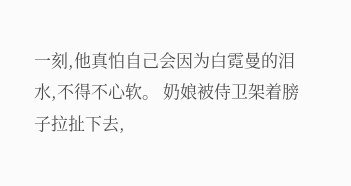一刻,他真怕自己会因为白霓曼的泪水,不得不心软。 奶娘被侍卫架着膀子拉扯下去,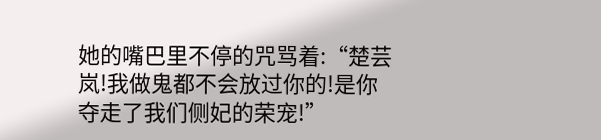她的嘴巴里不停的咒骂着:“楚芸岚!我做鬼都不会放过你的!是你夺走了我们侧妃的荣宠!”